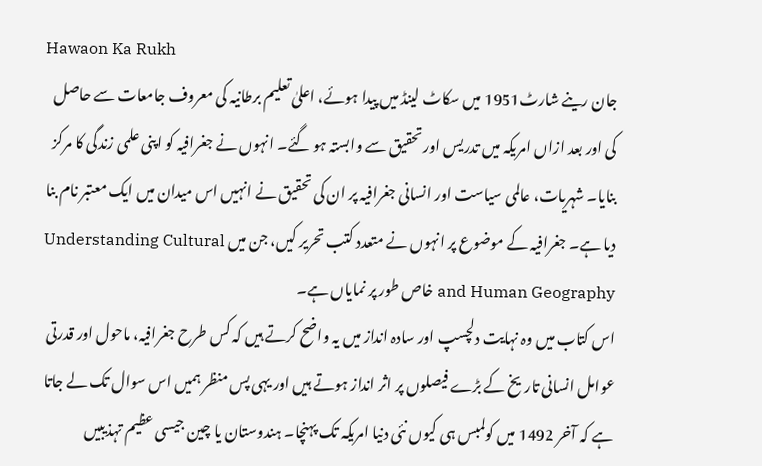Hawaon Ka Rukh
جان رینے شارٹ1951 میں سکاٹ لینڈ میں پیدا ہوئے، اعلیٰ تعلیم برطانیہ کی معروف جامعات سے حاصل کی اور بعد ازاں امریکہ میں تدریس اور تحقیق سے وابستہ ہو گئے۔ انہوں نے جغرافیہ کو اپنی علمی زندگی کا مرکز بنایا۔ شہریات، عالمی سیاست اور انسانی جغرافیہ پر ان کی تحقیق نے انہیں اس میدان میں ایک معتبر نام بنا دیا ہے۔ جغرافیہ کے موضوع پر انہوں نے متعدد کتب تحریر کیں، جن میں Understanding Cultural and Human Geography خاص طور پر نمایاں ہے۔
اس کتاب میں وہ نہایت دلچسپ اور سادہ انداز میں یہ واضح کرتے ہیں کہ کس طرح جغرافیہ، ماحول اور قدرتی عوامل انسانی تاریخ کے بڑے فیصلوں پر اثر انداز ہوتے ہیں اور یہی پس منظر ہمیں اس سوال تک لے جاتا ہے کہ آخر 1492 میں کولمبس ہی کیوں نئی دنیا امریکہ تک پہنچا۔ ہندوستان یا چین جیسی عظیم تہذیبیں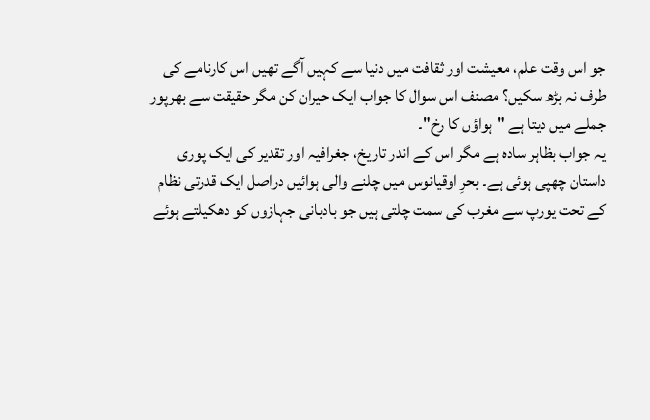جو اس وقت علم، معیشت اور ثقافت میں دنیا سے کہیں آگے تھیں اس کارنامے کی طرف نہ بڑھ سکیں؟ مصنف اس سوال کا جواب ایک حیران کن مگر حقیقت سے بھرپور جملے میں دیتا ہے "ہواؤں کا رخ"۔
یہ جواب بظاہر سادہ ہے مگر اس کے اندر تاریخ، جغرافیہ اور تقدیر کی ایک پوری داستان چھپی ہوئی ہے۔ بحرِ اوقیانوس میں چلنے والی ہوائیں دراصل ایک قدرتی نظام کے تحت یورپ سے مغرب کی سمت چلتی ہیں جو بادبانی جہازوں کو دھکیلتے ہوئے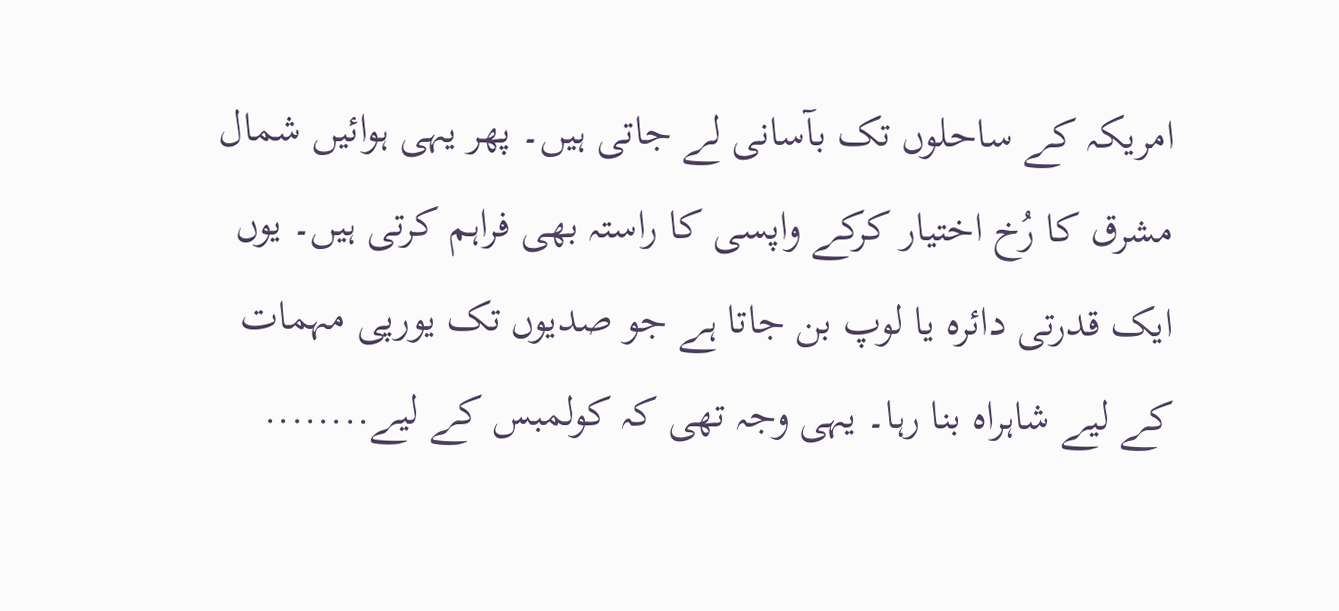امریکہ کے ساحلوں تک بآسانی لے جاتی ہیں۔ پھر یہی ہوائیں شمال مشرق کا رُخ اختیار کرکے واپسی کا راستہ بھی فراہم کرتی ہیں۔ یوں ایک قدرتی دائرہ یا لوپ بن جاتا ہے جو صدیوں تک یورپی مہمات کے لیے شاہراہ بنا رہا۔ یہی وجہ تھی کہ کولمبس کے لیے........